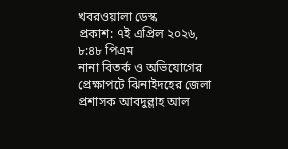খবরওয়ালা ডেস্ক
প্রকাশ: ৭ই এপ্রিল ২০২৬, ৮:৪৮ পিএম
নানা বিতর্ক ও অভিযোগের প্রেক্ষাপটে ঝিনাইদহের জেলা প্রশাসক আবদুল্লাহ আল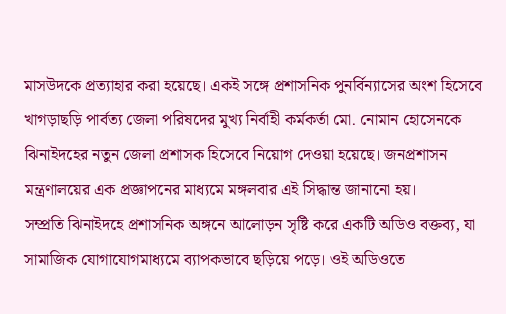মাসউদকে প্রত্যাহার করা হয়েছে। একই সঙ্গে প্রশাসনিক পুনর্বিন্যাসের অংশ হিসেবে খাগড়াছড়ি পার্বত্য জেলা পরিষদের মুখ্য নির্বাহী কর্মকর্তা মো. নোমান হোসেনকে ঝিনাইদহের নতুন জেলা প্রশাসক হিসেবে নিয়োগ দেওয়া হয়েছে। জনপ্রশাসন মন্ত্রণালয়ের এক প্রজ্ঞাপনের মাধ্যমে মঙ্গলবার এই সিদ্ধান্ত জানানো হয়।
সম্প্রতি ঝিনাইদহে প্রশাসনিক অঙ্গনে আলোড়ন সৃষ্টি করে একটি অডিও বক্তব্য, যা সামাজিক যোগাযোগমাধ্যমে ব্যাপকভাবে ছড়িয়ে পড়ে। ওই অডিওতে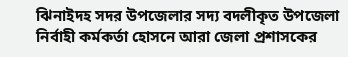ঝিনাইদহ সদর উপজেলার সদ্য বদলীকৃত উপজেলা নির্বাহী কর্মকর্তা হোসনে আরা জেলা প্রশাসকের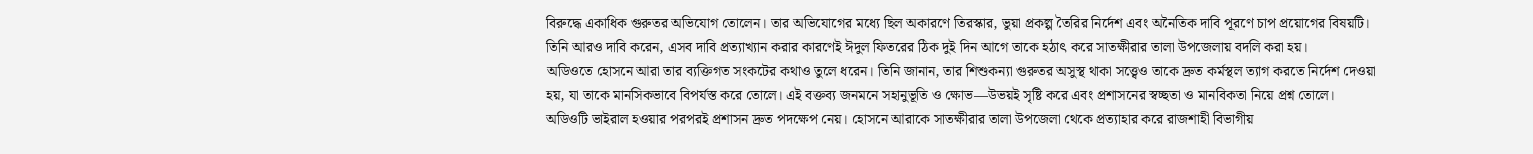বিরুদ্ধে একাধিক গুরুতর অভিযোগ তোলেন। তার অভিযোগের মধ্যে ছিল অকারণে তিরস্কার, ভুয়া প্রকল্প তৈরির নির্দেশ এবং অনৈতিক দাবি পূরণে চাপ প্রয়োগের বিষয়টি। তিনি আরও দাবি করেন, এসব দাবি প্রত্যাখ্যান করার কারণেই ঈদুল ফিতরের ঠিক দুই দিন আগে তাকে হঠাৎ করে সাতক্ষীরার তালা উপজেলায় বদলি করা হয়।
অডিওতে হোসনে আরা তার ব্যক্তিগত সংকটের কথাও তুলে ধরেন। তিনি জানান, তার শিশুকন্যা গুরুতর অসুস্থ থাকা সত্ত্বেও তাকে দ্রুত কর্মস্থল ত্যাগ করতে নির্দেশ দেওয়া হয়, যা তাকে মানসিকভাবে বিপর্যস্ত করে তোলে। এই বক্তব্য জনমনে সহানুভূতি ও ক্ষোভ—উভয়ই সৃষ্টি করে এবং প্রশাসনের স্বচ্ছতা ও মানবিকতা নিয়ে প্রশ্ন তোলে।
অডিওটি ভাইরাল হওয়ার পরপরই প্রশাসন দ্রুত পদক্ষেপ নেয়। হোসনে আরাকে সাতক্ষীরার তালা উপজেলা থেকে প্রত্যাহার করে রাজশাহী বিভাগীয়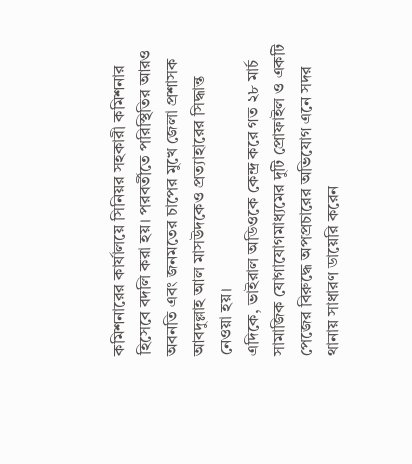কমিশনারের কার্যালয়ে সিনিয়র সহকারী কমিশনার হিসেবে বদলি করা হয়। পরবর্তীতে পরিস্থিতির আরও অবনতি এবং জনমতের চাপের মুখে জেলা প্রশাসক আবদুল্লাহ আল মাসউদকেও প্রত্যাহারের সিদ্ধান্ত নেওয়া হয়।
এদিকে, ভাইরাল অডিওকে কেন্দ্র করে গত ২৮ মার্চ সামাজিক যোগাযোগমাধ্যমের দুটি প্রোফাইল ও একটি পেজের বিরুদ্ধে অপপ্রচারের অভিযোগ এনে সদর থানায় সাধারণ ডায়েরি করেন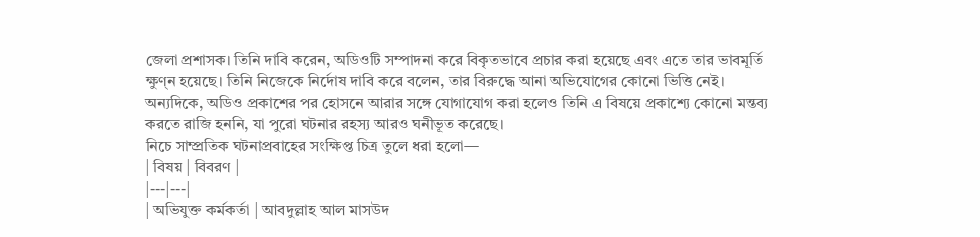জেলা প্রশাসক। তিনি দাবি করেন, অডিওটি সম্পাদনা করে বিকৃতভাবে প্রচার করা হয়েছে এবং এতে তার ভাবমূর্তি ক্ষুণ্ন হয়েছে। তিনি নিজেকে নির্দোষ দাবি করে বলেন, তার বিরুদ্ধে আনা অভিযোগের কোনো ভিত্তি নেই।
অন্যদিকে, অডিও প্রকাশের পর হোসনে আরার সঙ্গে যোগাযোগ করা হলেও তিনি এ বিষয়ে প্রকাশ্যে কোনো মন্তব্য করতে রাজি হননি, যা পুরো ঘটনার রহস্য আরও ঘনীভূত করেছে।
নিচে সাম্প্রতিক ঘটনাপ্রবাহের সংক্ষিপ্ত চিত্র তুলে ধরা হলো—
| বিষয় | বিবরণ |
|---|---|
| অভিযুক্ত কর্মকর্তা | আবদুল্লাহ আল মাসউদ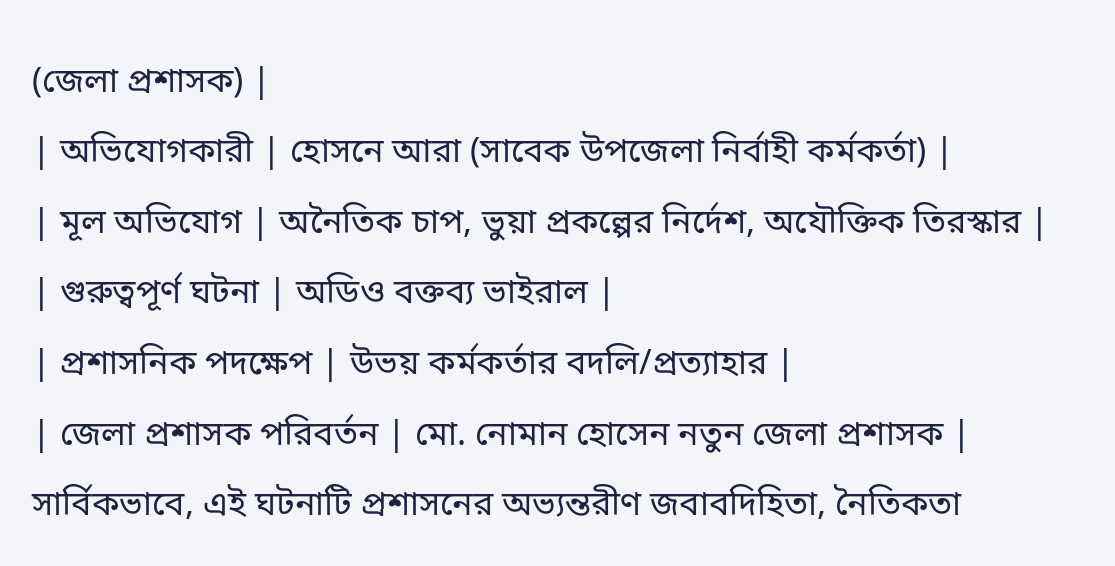(জেলা প্রশাসক) |
| অভিযোগকারী | হোসনে আরা (সাবেক উপজেলা নির্বাহী কর্মকর্তা) |
| মূল অভিযোগ | অনৈতিক চাপ, ভুয়া প্রকল্পের নির্দেশ, অযৌক্তিক তিরস্কার |
| গুরুত্বপূর্ণ ঘটনা | অডিও বক্তব্য ভাইরাল |
| প্রশাসনিক পদক্ষেপ | উভয় কর্মকর্তার বদলি/প্রত্যাহার |
| জেলা প্রশাসক পরিবর্তন | মো. নোমান হোসেন নতুন জেলা প্রশাসক |
সার্বিকভাবে, এই ঘটনাটি প্রশাসনের অভ্যন্তরীণ জবাবদিহিতা, নৈতিকতা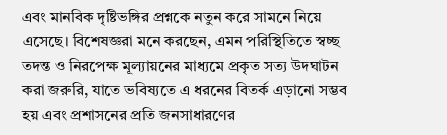এবং মানবিক দৃষ্টিভঙ্গির প্রশ্নকে নতুন করে সামনে নিয়ে এসেছে। বিশেষজ্ঞরা মনে করছেন, এমন পরিস্থিতিতে স্বচ্ছ তদন্ত ও নিরপেক্ষ মূল্যায়নের মাধ্যমে প্রকৃত সত্য উদঘাটন করা জরুরি, যাতে ভবিষ্যতে এ ধরনের বিতর্ক এড়ানো সম্ভব হয় এবং প্রশাসনের প্রতি জনসাধারণের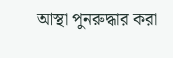আস্থা পুনরুদ্ধার করা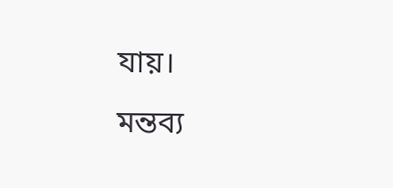যায়।
মন্তব্য